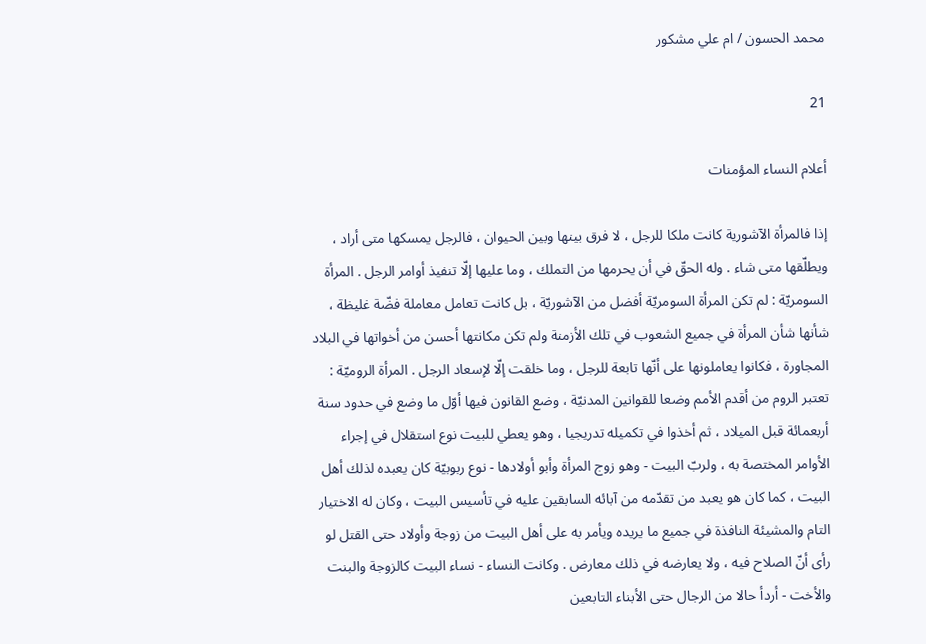محمد الحسون / ام علي مشكور

21

أعلام النساء المؤمنات

إذا فالمرأة الآشورية كانت ملكا للرجل ، لا فرق بينها وبين الحيوان ، فالرجل يمسكها متى أراد ، ويطلّقها متى شاء . وله الحقّ في أن يحرمها من التملك ، وما عليها إلّا تنفيذ أوامر الرجل . المرأة السومريّة : لم تكن المرأة السومريّة أفضل من الآشوريّة ، بل كانت تعامل معاملة فضّة غليظة ، شأنها شأن المرأة في جميع الشعوب في تلك الأزمنة ولم تكن مكانتها أحسن من أخواتها في البلاد المجاورة ، فكانوا يعاملونها على أنّها تابعة للرجل ، وما خلقت إلّا لإسعاد الرجل . المرأة الروميّة : تعتبر الروم من أقدم الأمم وضعا للقوانين المدنيّة ، وضع القانون فيها أوّل ما وضع في حدود سنة أربعمائة قبل الميلاد ، ثم أخذوا في تكميله تدريجيا ، وهو يعطي للبيت نوع استقلال في إجراء الأوامر المختصة به ، ولربّ البيت - وهو زوج المرأة وأبو أولادها - نوع ربوبيّة كان يعبده لذلك أهل البيت ، كما كان هو يعبد من تقدّمه من آبائه السابقين عليه في تأسيس البيت ، وكان له الاختيار التام والمشيئة النافذة في جميع ما يريده ويأمر به على أهل البيت من زوجة وأولاد حتى القتل لو رأى أنّ الصلاح فيه ، ولا يعارضه في ذلك معارض . وكانت النساء - نساء البيت كالزوجة والبنت والأخت - أردأ حالا من الرجال حتى الأبناء التابعين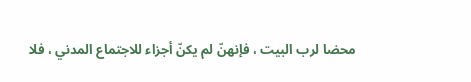محضا لرب البيت ، فإنهنّ لم يكنّ أجزاء للاجتماع المدني ، فلا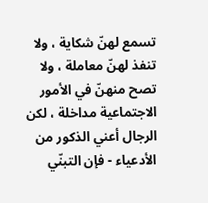تسمع لهنّ شكاية ، ولا تنفذ لهنّ معاملة ، ولا تصح منهنّ في الأمور الاجتماعية مداخلة ، لكن الرجال أعني الذكور من الأدعياء - فإن التبنّي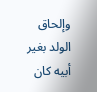وإلحاق الولد بغير أبيه كان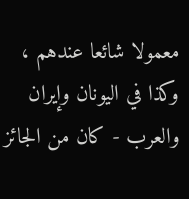معمولا شائعا عندهم ، وكذا في اليونان وإيران والعرب - كان من الجائز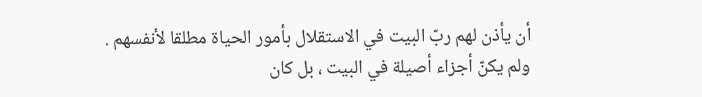أن يأذن لهم ربّ البيت في الاستقلال بأمور الحياة مطلقا لأنفسهم . ولم يكنّ أجزاء أصيلة في البيت ، بل كان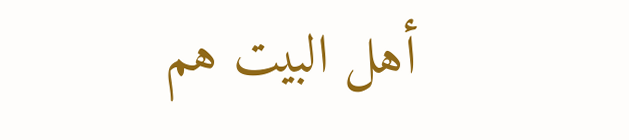أهل البيت هم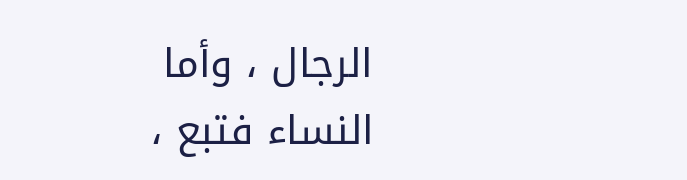الرجال ، وأما النساء فتبع ،